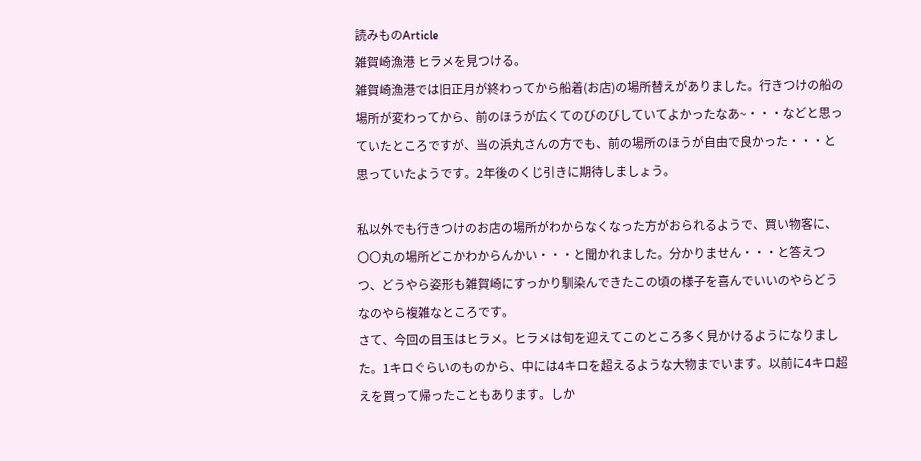読みものArticle
雑賀崎漁港 ヒラメを見つける。
雑賀崎漁港では旧正月が終わってから船着(お店)の場所替えがありました。行きつけの船の場所が変わってから、前のほうが広くてのびのびしていてよかったなあ~・・・などと思っていたところですが、当の浜丸さんの方でも、前の場所のほうが自由で良かった・・・と思っていたようです。2年後のくじ引きに期待しましょう。

私以外でも行きつけのお店の場所がわからなくなった方がおられるようで、買い物客に、〇〇丸の場所どこかわからんかい・・・と聞かれました。分かりません・・・と答えつつ、どうやら姿形も雑賀崎にすっかり馴染んできたこの頃の様子を喜んでいいのやらどうなのやら複雑なところです。
さて、今回の目玉はヒラメ。ヒラメは旬を迎えてこのところ多く見かけるようになりました。1キロぐらいのものから、中には4キロを超えるような大物までいます。以前に4キロ超えを買って帰ったこともあります。しか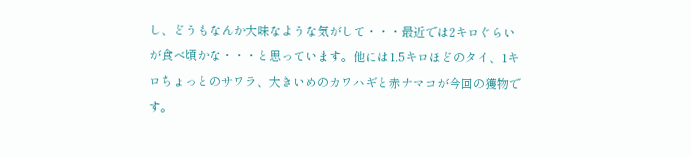し、どうもなんか大味なような気がして・・・最近では2キロぐらいが食べ頃かな・・・と思っています。他には1.5キロほどのタイ、1キロちょっとのサワラ、大きいめのカワハギと赤ナマコが今回の獲物です。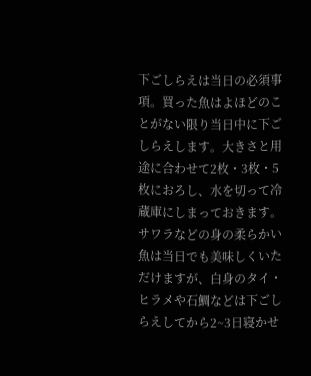下ごしらえは当日の必須事項。買った魚はよほどのことがない限り当日中に下ごしらえします。大きさと用途に合わせて2枚・3枚・5枚におろし、水を切って冷蔵庫にしまっておきます。サワラなどの身の柔らかい魚は当日でも美味しくいただけますが、白身のタイ・ヒラメや石鯛などは下ごしらえしてから2~3日寝かせ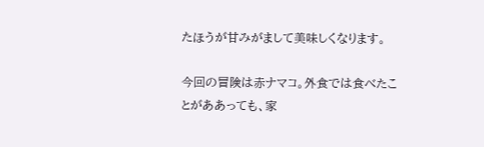たほうが甘みがまして美味しくなります。

今回の冒険は赤ナマコ。外食では食べたことがああっても、家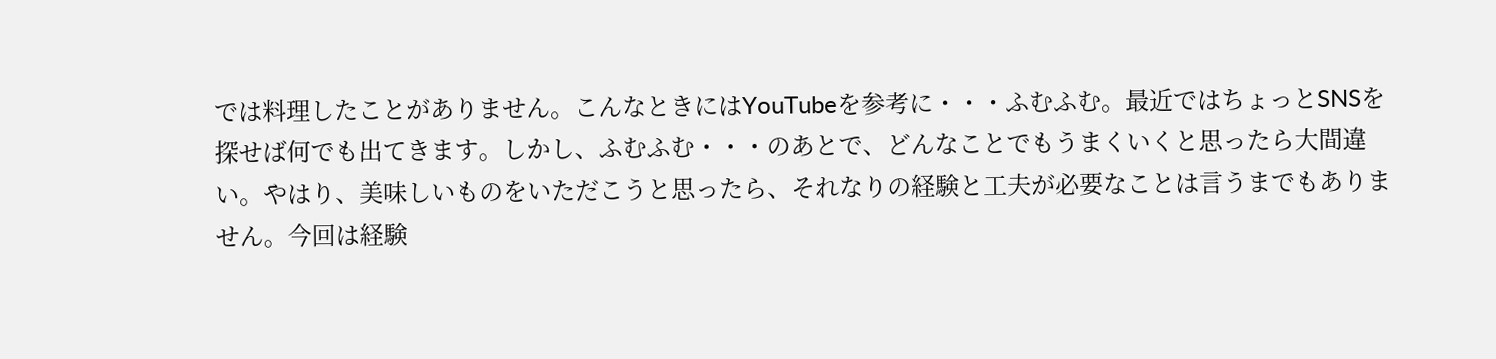では料理したことがありません。こんなときにはYouTubeを参考に・・・ふむふむ。最近ではちょっとSNSを探せば何でも出てきます。しかし、ふむふむ・・・のあとで、どんなことでもうまくいくと思ったら大間違い。やはり、美味しいものをいただこうと思ったら、それなりの経験と工夫が必要なことは言うまでもありません。今回は経験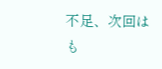不足、次回はも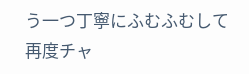う一つ丁寧にふむふむして再度チャ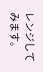レンジしてみます。